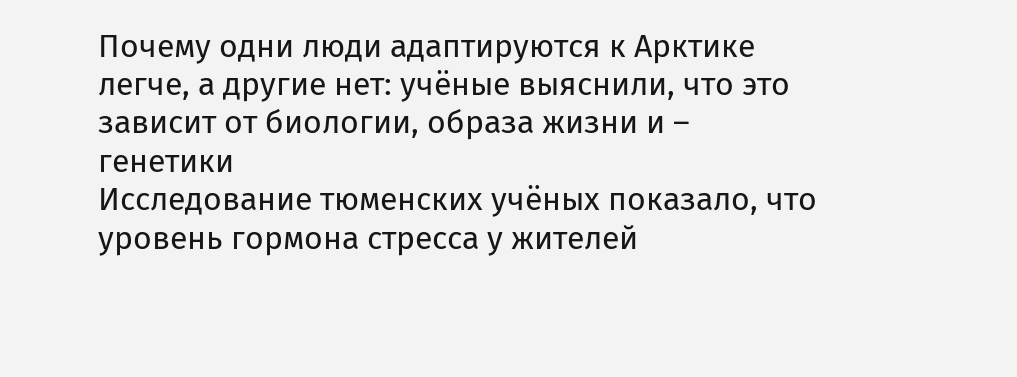Почему одни люди адаптируются к Арктике легче, а другие нет: учёные выяснили, что это зависит от биологии, образа жизни и – генетики
Исследование тюменских учёных показало, что уровень гормона стресса у жителей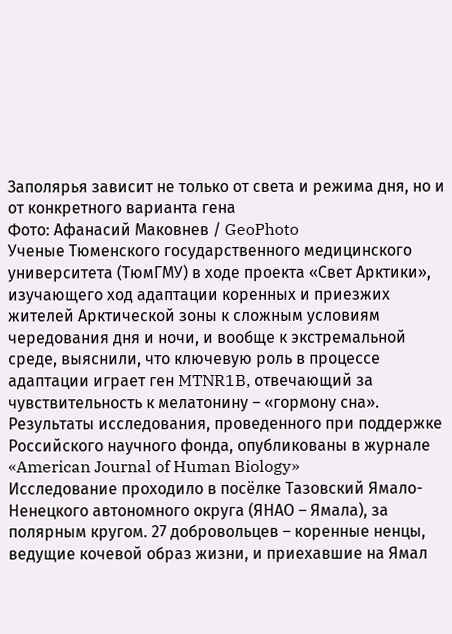Заполярья зависит не только от света и режима дня, но и от конкретного варианта гена
Фото: Афанасий Маковнев / GeoPhoto
Ученые Тюменского государственного медицинского университета (ТюмГМУ) в ходе проекта «Свет Арктики», изучающего ход адаптации коренных и приезжих жителей Арктической зоны к сложным условиям чередования дня и ночи, и вообще к экстремальной среде, выяснили, что ключевую роль в процессе адаптации играет ген MTNR1B, отвечающий за чувствительность к мелатонину – «гормону сна». Результаты исследования, проведенного при поддержке Российского научного фонда, опубликованы в журнале «American Journal of Human Biology»
Исследование проходило в посёлке Тазовский Ямало-Ненецкого автономного округа (ЯНАО – Ямала), за полярным кругом. 27 добровольцев – коренные ненцы, ведущие кочевой образ жизни, и приехавшие на Ямал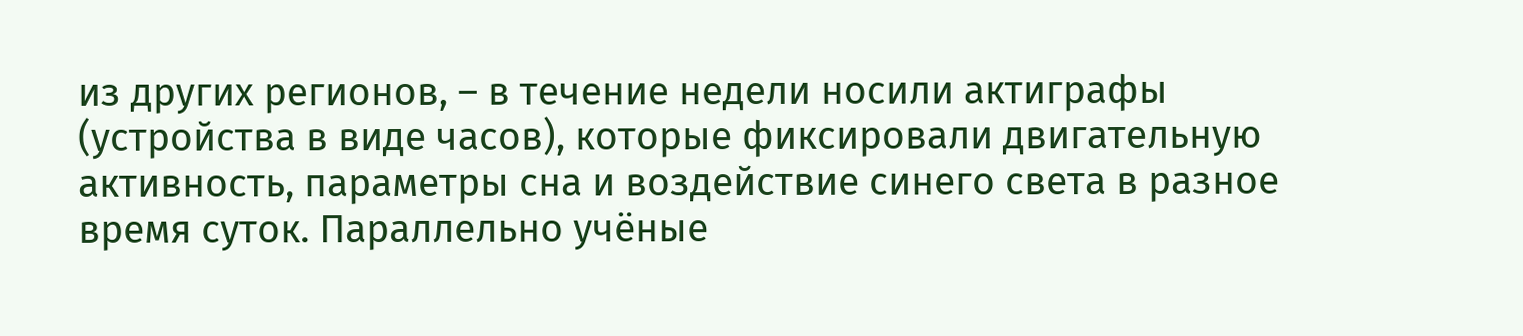из других регионов, – в течение недели носили актиграфы (устройства в виде часов), которые фиксировали двигательную активность, параметры сна и воздействие синего света в разное время суток. Параллельно учёные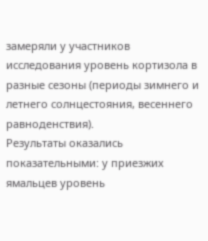замеряли у участников исследования уровень кортизола в разные сезоны (периоды зимнего и летнего солнцестояния, весеннего равноденствия).
Результаты оказались показательными: у приезжих ямальцев уровень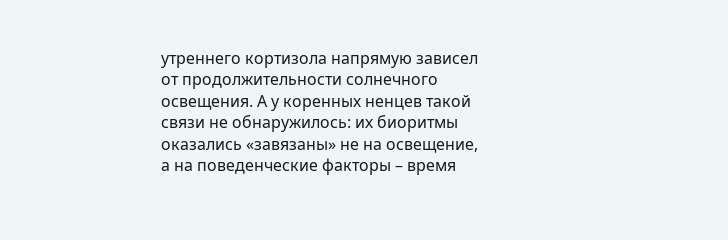утреннего кортизола напрямую зависел от продолжительности солнечного освещения. А у коренных ненцев такой связи не обнаружилось: их биоритмы оказались «завязаны» не на освещение, а на поведенческие факторы – время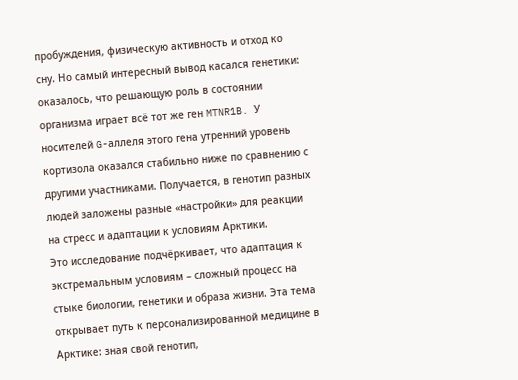пробуждения, физическую активность и отход ко сну. Но самый интересный вывод касался генетики: оказалось, что решающую роль в состоянии организма играет всё тот же ген MTNR1B. У носителей G-аллеля этого гена утренний уровень кортизола оказался стабильно ниже по сравнению с другими участниками. Получается, в генотип разных людей заложены разные «настройки» для реакции на стресс и адаптации к условиям Арктики.
Это исследование подчёркивает, что адаптация к экстремальным условиям – сложный процесс на стыке биологии, генетики и образа жизни. Эта тема открывает путь к персонализированной медицине в Арктике: зная свой генотип,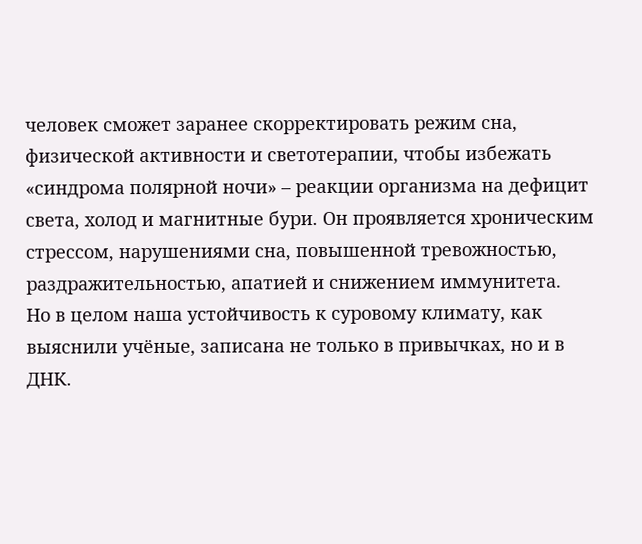человек сможет заранее скорректировать режим сна, физической активности и светотерапии, чтобы избежать «синдрома полярной ночи» – реакции организма на дефицит света, холод и магнитные бури. Он проявляется хроническим стрессом, нарушениями сна, повышенной тревожностью, раздражительностью, апатией и снижением иммунитета.
Но в целом наша устойчивость к суровому климату, как выяснили учёные, записана не только в привычках, но и в ДНК.